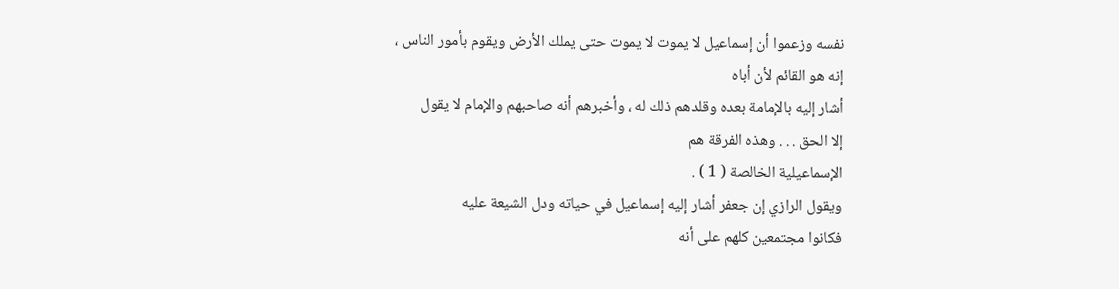نفسه وزعموا أن إسماعيل لا يموت لا يموت حتى يملك الأرض ويقوم بأمور الناس ،
إنه هو القائم لأن أباه
أشار إليه بالإمامة بعده وقلدهم ذلك له ، وأخبرهم أنه صاحبهم والإمام لا يقول
إلا الحق . . . وهذه الفرقة هم
الإسماعيلية الخالصة ( 1 ) .
ويقول الرازي إن جعفر أشار إليه إسماعيل في حياته ودل الشيعة عليه
فكانوا مجتمعين كلهم على أنه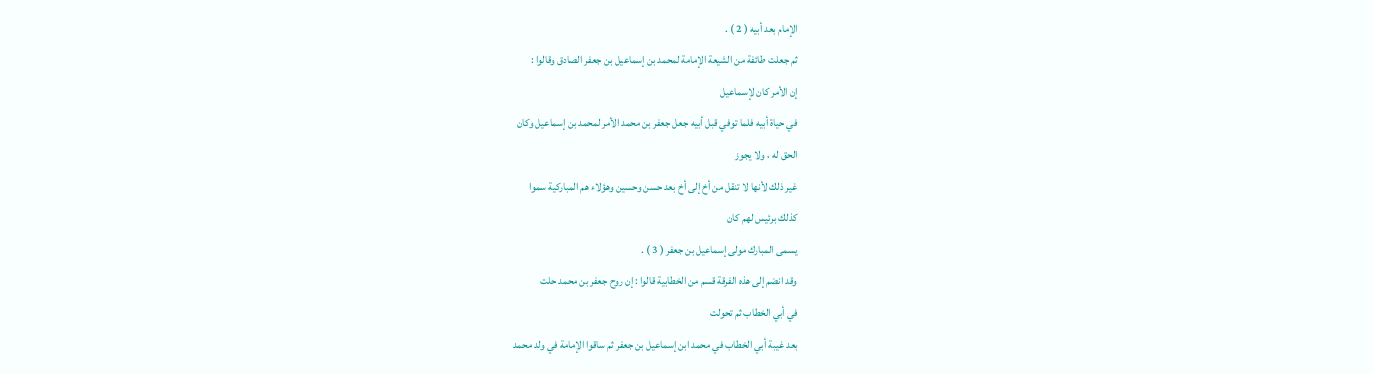الإمام بعد أبيه ( 2 ) .
ثم جعلت طائفة من الشيعة الإمامة لمحمد بن إسماعيل بن جعفر الصادق وقالوا :
إن الأمر كان لإسماعيل
في حياة أبيه فلما توفي قبل أبيه جعل جعفر بن محمد الأمر لمحمد بن إسماعيل وكان
الحق له ، ولا يجوز
غير ذلك لأنها لا تنقل من أخ إلى أخ بعد حسن وحسين وهؤلاء هم المباركية سموا
كذلك برئيس لهم كان
يسمى المبارك مولى إسماعيل بن جعفر ( 3 ) .
وقد انضم إلى هذه الفرقة قسم من الخطابية قالوا : إن روح جعفر بن محمد حلت
في أبي الخطاب ثم تحولت
بعد غيبة أبي الخطاب في محمد ابن إسماعيل بن جعفر ثم ساقوا الإمامة في ولد محمد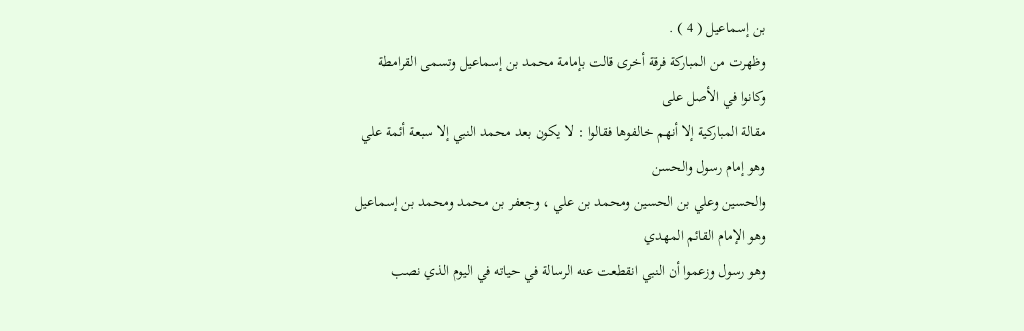بن إسماعيل ( 4 ) .
وظهرت من المباركة فرقة أخرى قالت بإمامة محمد بن إسماعيل وتسمى القرامطة
وكانوا في الأصل على
مقالة المباركية إلا أنهم خالفوها فقالوا : لا يكون بعد محمد النبي إلا سبعة أئمة علي
وهو إمام رسول والحسن
والحسين وعلي بن الحسين ومحمد بن علي ، وجعفر بن محمد ومحمد بن إسماعيل
وهو الإمام القائم المهدي
وهو رسول وزعموا أن النبي انقطعت عنه الرسالة في حياته في اليوم الذي نصب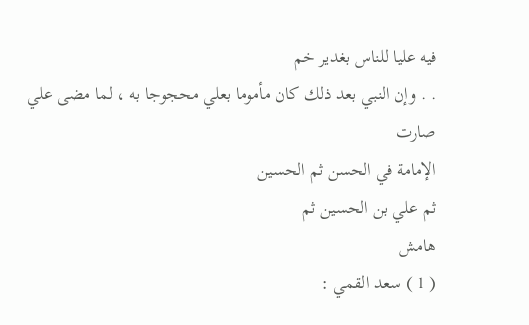فيه عليا للناس بغدير خم
. . وإن النبي بعد ذلك كان مأموما بعلي محجوجا به ، لما مضى علي صارت
الإمامة في الحسن ثم الحسين
ثم علي بن الحسين ثم
هامش
( 1 ) سعد القمي :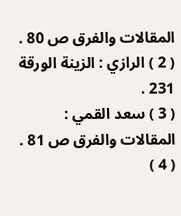المقالات والفرق ص 80 .
( 2 ) الرازي : الزينة الورقة 231 .
( 3 ) سعد القمي : المقالات والفرق ص 81 .
( 4 )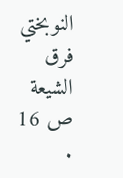النوبختي فرق الشيعة ص 16 .